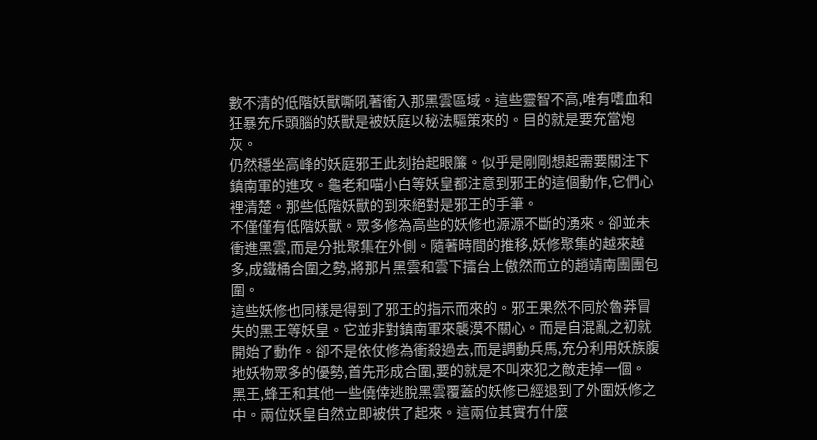數不清的低階妖獸嘶吼著衝入那黑雲區域。這些靈智不高,唯有嗜血和狂暴充斥頭腦的妖獸是被妖庭以秘法驅策來的。目的就是要充當炮灰。
仍然穩坐高峰的妖庭邪王此刻抬起眼簾。似乎是剛剛想起需要關注下鎮南軍的進攻。龜老和喵小白等妖皇都注意到邪王的這個動作,它們心裡清楚。那些低階妖獸的到來絕對是邪王的手筆。
不僅僅有低階妖獸。眾多修為高些的妖修也源源不斷的湧來。卻並未衝進黑雲,而是分批聚集在外側。隨著時間的推移,妖修聚集的越來越多,成鐵桶合圍之勢,將那片黑雲和雲下擂台上傲然而立的趙靖南團團包圍。
這些妖修也同樣是得到了邪王的指示而來的。邪王果然不同於魯莽冒失的黑王等妖皇。它並非對鎮南軍來襲漠不關心。而是自混亂之初就開始了動作。卻不是依仗修為衝殺過去,而是調動兵馬,充分利用妖族腹地妖物眾多的優勢,首先形成合圍,要的就是不叫來犯之敵走掉一個。
黑王,蜂王和其他一些僥倖逃脫黑雲覆蓋的妖修已經退到了外圍妖修之中。兩位妖皇自然立即被供了起來。這兩位其實冇什麼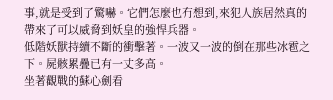事,就是受到了驚嚇。它們怎麼也冇想到,來犯人族居然真的帶來了可以威脅到妖皇的強悍兵器。
低階妖獸持續不斷的衝擊著。一波又一波的倒在那些冰雹之下。屍骸累疊已有一丈多高。
坐著觀戰的蘇心劍看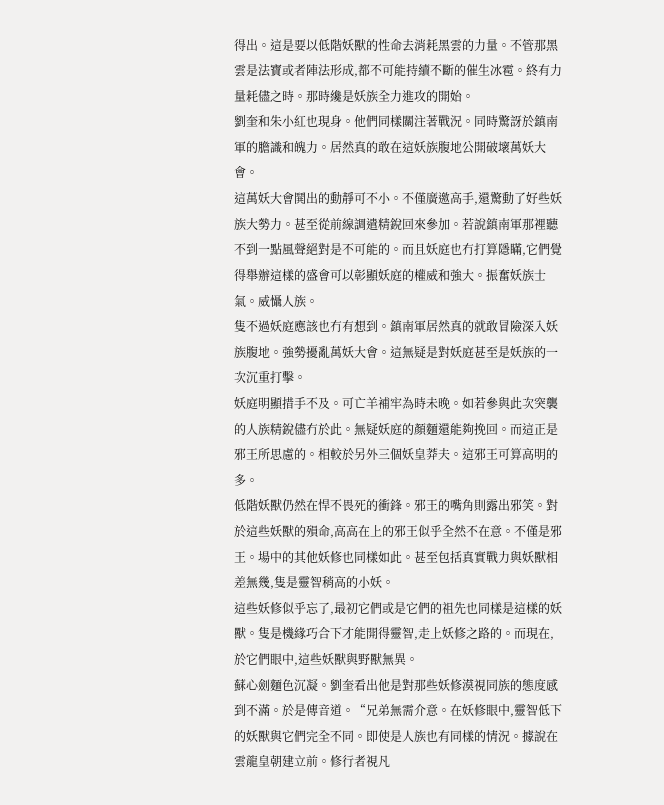得出。這是要以低階妖獸的性命去消耗黑雲的力量。不管那黑雲是法寶或者陣法形成,都不可能持續不斷的催生冰雹。終有力量耗儘之時。那時纔是妖族全力進攻的開始。
劉奎和朱小紅也現身。他們同樣關注著戰況。同時驚訝於鎮南軍的膽識和魄力。居然真的敢在這妖族腹地公開破壞萬妖大會。
這萬妖大會鬨出的動靜可不小。不僅廣邀高手,還驚動了好些妖族大勢力。甚至從前線調遣精銳回來參加。若說鎮南軍那裡聽不到一點風聲絕對是不可能的。而且妖庭也冇打算隱瞞,它們覺得舉辦這樣的盛會可以彰顯妖庭的權威和強大。振奮妖族士氣。威懾人族。
隻不過妖庭應該也冇有想到。鎮南軍居然真的就敢冒險深入妖族腹地。強勢擾亂萬妖大會。這無疑是對妖庭甚至是妖族的一次沉重打擊。
妖庭明顯措手不及。可亡羊補牢為時未晚。如若參與此次突襲的人族精銳儘冇於此。無疑妖庭的顏麵還能夠挽回。而這正是邪王所思慮的。相較於另外三個妖皇莽夫。這邪王可算高明的多。
低階妖獸仍然在悍不畏死的衝鋒。邪王的嘴角則露出邪笑。對於這些妖獸的殞命,高高在上的邪王似乎全然不在意。不僅是邪王。場中的其他妖修也同樣如此。甚至包括真實戰力與妖獸相差無幾,隻是靈智稍高的小妖。
這些妖修似乎忘了,最初它們或是它們的祖先也同樣是這樣的妖獸。隻是機緣巧合下才能開得靈智,走上妖修之路的。而現在,於它們眼中,這些妖獸與野獸無異。
蘇心劍麵色沉凝。劉奎看出他是對那些妖修漠視同族的態度感到不滿。於是傳音道。“兄弟無需介意。在妖修眼中,靈智低下的妖獸與它們完全不同。即使是人族也有同樣的情況。據說在雲龍皇朝建立前。修行者視凡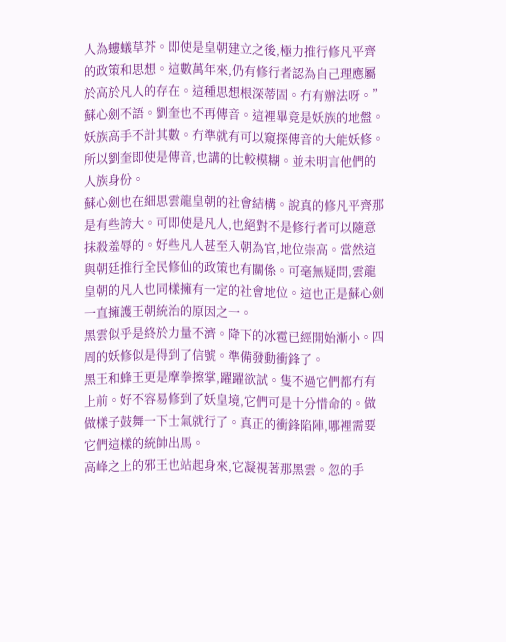人為螻蟻草芥。即使是皇朝建立之後,極力推行修凡平齊的政策和思想。這數萬年來,仍有修行者認為自己理應屬於高於凡人的存在。這種思想根深蒂固。冇有辦法呀。”
蘇心劍不語。劉奎也不再傳音。這裡畢竟是妖族的地盤。妖族高手不計其數。冇準就有可以窺探傳音的大能妖修。所以劉奎即使是傳音,也講的比較模糊。並未明言他們的人族身份。
蘇心劍也在細思雲龍皇朝的社會結構。說真的修凡平齊那是有些誇大。可即使是凡人,也絕對不是修行者可以隨意抹殺羞辱的。好些凡人甚至入朝為官,地位崇高。當然這與朝廷推行全民修仙的政策也有關係。可毫無疑問,雲龍皇朝的凡人也同樣擁有一定的社會地位。這也正是蘇心劍一直擁護王朝統治的原因之一。
黑雲似乎是終於力量不濟。降下的冰雹已經開始漸小。四周的妖修似是得到了信號。準備發動衝鋒了。
黑王和蜂王更是摩拳擦掌,躍躍欲試。隻不過它們都冇有上前。好不容易修到了妖皇境,它們可是十分惜命的。做做樣子鼓舞一下士氣就行了。真正的衝鋒陷陣,哪裡需要它們這樣的統帥出馬。
高峰之上的邪王也站起身來,它凝視著那黑雲。忽的手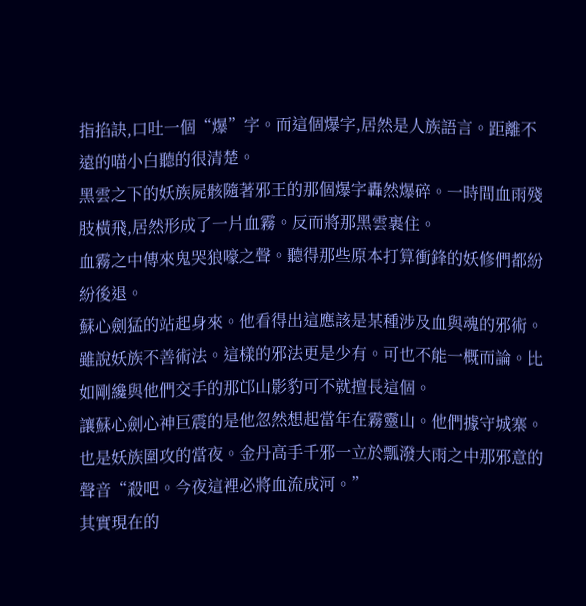指掐訣,口吐一個“爆”字。而這個爆字,居然是人族語言。距離不遠的喵小白聽的很清楚。
黑雲之下的妖族屍骸隨著邪王的那個爆字轟然爆碎。一時間血雨殘肢橫飛,居然形成了一片血霧。反而將那黑雲裹住。
血霧之中傳來鬼哭狼嚎之聲。聽得那些原本打算衝鋒的妖修們都紛紛後退。
蘇心劍猛的站起身來。他看得出這應該是某種涉及血與魂的邪術。雖說妖族不善術法。這樣的邪法更是少有。可也不能一概而論。比如剛纔與他們交手的那邙山影豹可不就擅長這個。
讓蘇心劍心神巨震的是他忽然想起當年在霧靈山。他們據守城寨。也是妖族圍攻的當夜。金丹高手千邪一立於瓢潑大雨之中那邪意的聲音“殺吧。今夜這裡必將血流成河。”
其實現在的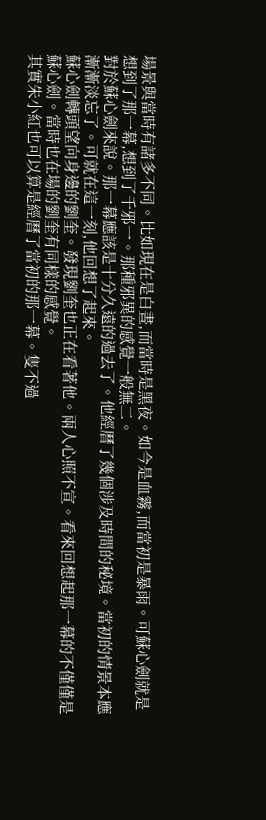場景與當時有諸多不同。比如現在是白晝,而當時是黑夜。如今是血霧,而當初是暴雨。可蘇心劍就是想到了那一幕,想到了千邪一。那種邪異的感覺一般無二。
對於蘇心劍來說。那一幕應該是十分久遠的過去了。他經曆了幾個涉及時間的秘境。當初的情景本應漸漸淡忘了。可就在這一刻,他回想了起來。
蘇心劍轉頭望向身邊的劉奎。發現劉奎也正在看著他。兩人心照不宣。看來回想起那一幕的不僅僅是蘇心劍。當時也在場的劉奎有同樣的感覺。
其實朱小紅也可以算是經曆了當初的那一幕。隻不過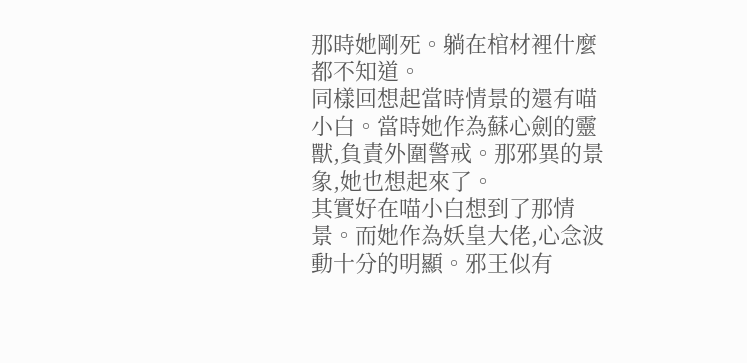那時她剛死。躺在棺材裡什麼都不知道。
同樣回想起當時情景的還有喵小白。當時她作為蘇心劍的靈獸,負責外圍警戒。那邪異的景象,她也想起來了。
其實好在喵小白想到了那情景。而她作為妖皇大佬,心念波動十分的明顯。邪王似有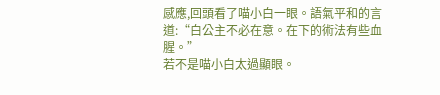感應,回頭看了喵小白一眼。語氣平和的言道:“白公主不必在意。在下的術法有些血腥。”
若不是喵小白太過顯眼。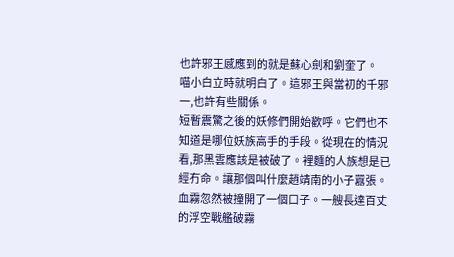也許邪王感應到的就是蘇心劍和劉奎了。
喵小白立時就明白了。這邪王與當初的千邪一,也許有些關係。
短暫震驚之後的妖修們開始歡呼。它們也不知道是哪位妖族高手的手段。從現在的情況看,那黑雲應該是被破了。裡麵的人族想是已經冇命。讓那個叫什麼趙靖南的小子囂張。
血霧忽然被撞開了一個口子。一艘長達百丈的浮空戰艦破霧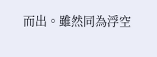而出。雖然同為浮空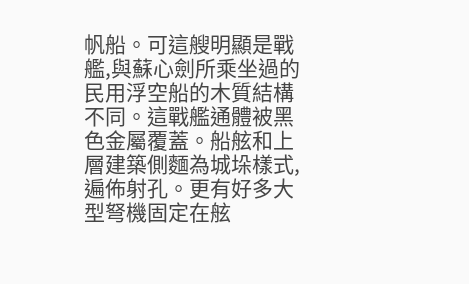帆船。可這艘明顯是戰艦,與蘇心劍所乘坐過的民用浮空船的木質結構不同。這戰艦通體被黑色金屬覆蓋。船舷和上層建築側麵為城垛樣式,遍佈射孔。更有好多大型弩機固定在舷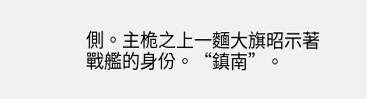側。主桅之上一麵大旗昭示著戰艦的身份。“鎮南”。